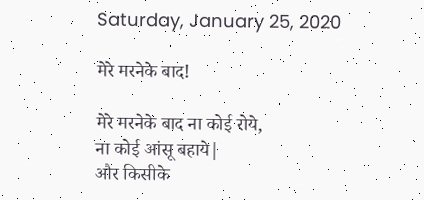Saturday, January 25, 2020

मेरे मरनेके बाद!

मेरे मरनेके बाद ना कोई रोये,
ना कोई आंसू बहाये|
और किसीके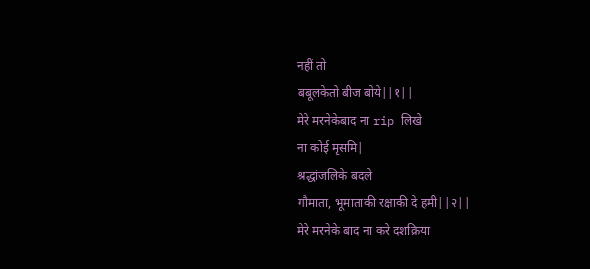नहीं तो
बबूलकेतो बीज बोये||१||
मेरे मरनेकेबाद ना rip लिखे
ना कोई मृसमि|
श्रद्धांजलिके बदले
गौमाता, भूमाताकी रक्षाकी दे हमी||२||
मेरे मरनेके बाद ना करे दशक्रिया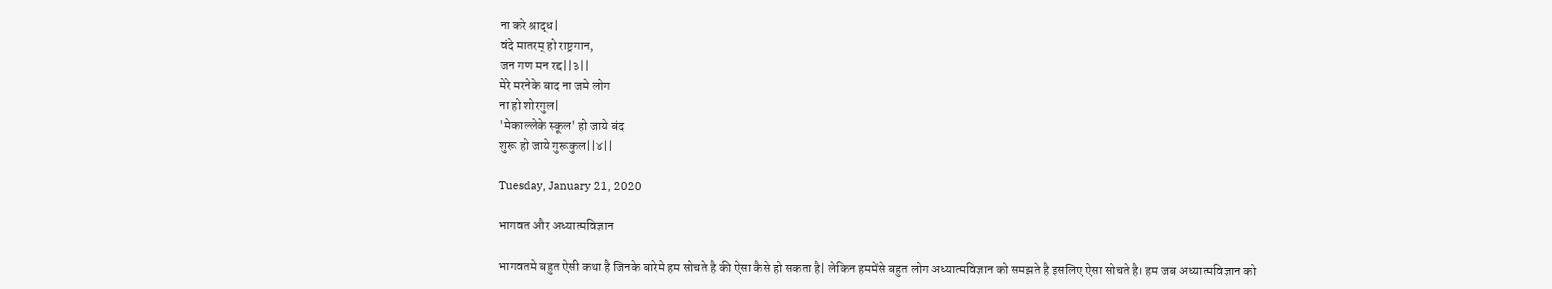ना करे श्राद्ध|
वंदे मातरम् हो राष्ट्रगान,
जन गण मन रद्द||३||
मेरे मरनेके बाद ना जमे लोग
ना हो शोरगुल|
'मेकाल्लेके स्कूल' हो जाये बंद
शुरू हो जाये गुरूकुल||४||

Tuesday, January 21, 2020

भागवत और अध्यात्मविज्ञान

भागवतमे बहुत ऐसी कथा है जिनके बारेमे हम सोचते है की ऐसा कैसे हो सकता है| लेकिन हममेंसे बहुत लोग अध्यात्मविज्ञान को समझते है‌ इसलिए ऐसा सोचते है। हम जब अध्यात्म‌विज्ञान को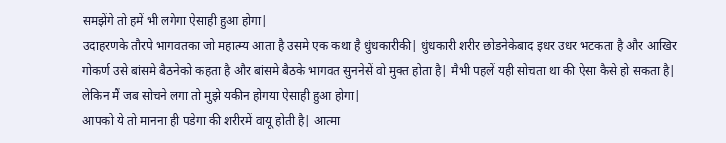समझेंगे तो हमें भी लगेगा ऐसाही हुआ होगा|
उदाहरणके तौरपे भागवतका जो महात्म्य आता है उसमे एक कथा है धुंधकारीकी| धुंधकारी शरीर छोडनेकेबाद इधर उधर भटकता है और आखिर गोकर्ण उसे बांसमे बैठनेको कहता है और बांसमे बैठके भागवत सुननेसें वो मुक्त होता है| मैभी पहलें यही सोचता था की ऐसा कैसे हो सकता है| लेकिन मैं जब सोचने लगा तो मुझे यकीन होगया ऐसाही हुआ होगा|
आपको ये तो मानना ही पडेगा की शरीरमें वायू होती है| आत्मा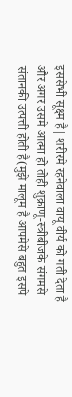इससेभी सूक्ष्म है| शरीरमे रहनेवाला वायू वीर्य को गती देता है और अगर उसमे आत्मा हो तोही शुक्राणू-स्त्रीबीजके संगमसे संतानकी उत्पत्ती होती है(मुझे मालूम है आपमेसे बहुत इसपे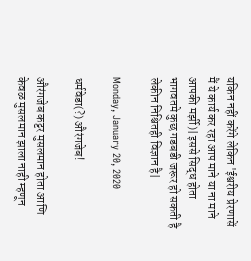यकिन नहीं करेंगे लेकिन 'ईश्वरीय प्रेरणासें मैं ये कार्य कर रहा आप माने या ना माने आपकी मर्झी)| इससे सिद्ध होता भागवतमे कुछ गडबडी जरूर हो सकती है लेकीन निश्चितही विज्ञान है|

Monday, January 20, 2020

धर्मवेडा(?) औरंगजेब!

औरंगजेब कट्टर मुसलमान होता आणि केवळ मुसलमान झाला नाही म्हणून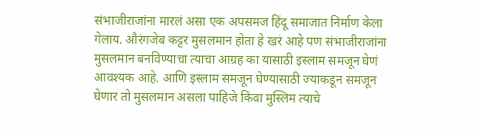संभाजीराजांना मारलं असा एक अपसमज हिंदू समाजात निर्माण केला गेलाय. औरंगजेब कट्टर मुसलमान होता हे खरं आहे पण संभाजीराजांना मुसलमान बनविण्याचा त्याचा आग्रह का यासाठी इस्लाम समजून घेणं आवश्यक आहे. आणि इस्लाम समजून घेण्यासाठी ज्याकडून समजून घेणार तो मुसलमान असला पाहिजे किंवा मुस्लिम त्याचे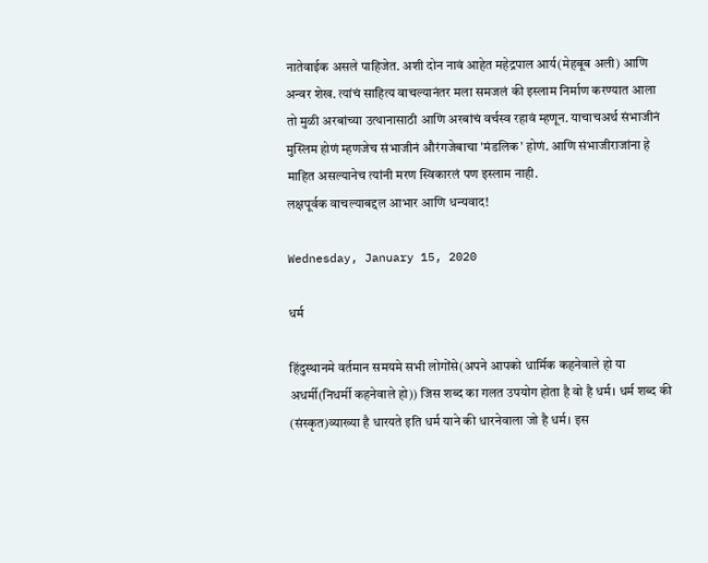नातेवाईक असले पाहिजेत. अशी दोन नावं आहेत महेद्रपाल आर्य(मेहबूब अली) आणि अन्वर शेख. त्यांचं साहित्य वाचल्यानंतर मला समजलं की इस्लाम निर्माण करण्यात आला तो मुळी अरबांच्या उत्थानासाठी आणि अरबांचं वर्चस्व रहावं म्हणून. याचाचअर्थ संभाजीनं मुस्लिम होणं म्हणजेच संभाजीनं औरंगजेबाचा 'मंडलिक' होणं. आणि संभाजीराजांना हे माहित असल्यानेच त्यांनी मरण स्विकारलं पण इस्लाम‌ नाही.
लक्षपूर्वक वाचल्याबद्दल आभार आणि धन्यवाद!

Wednesday, January 15, 2020

धर्म

हिंदुस्थानमे वर्तमान समयमे सभी लोगोंसे(अपने आपको धार्मिक कहनेवाले हो या अधर्मी(निधर्मी कहनेवाले हो)) जिस शब्द का गलत उपयोग होता है वो है धर्म। धर्म शब्द की (संस्कृत)व्याख्या है धारयते इति धर्म याने की धारनेवाला जो है धर्म। इस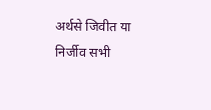अर्थसे जिवीत या निर्जीव सभी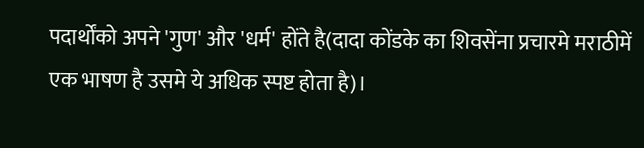पदार्थोंको अपने 'गुण' और 'धर्म' होंते है(दादा कोंडके का शिवसेंना प्रचारमे मराठीमें एक भाषण है उसमे ये अधिक स्पष्ट‌ होता है)।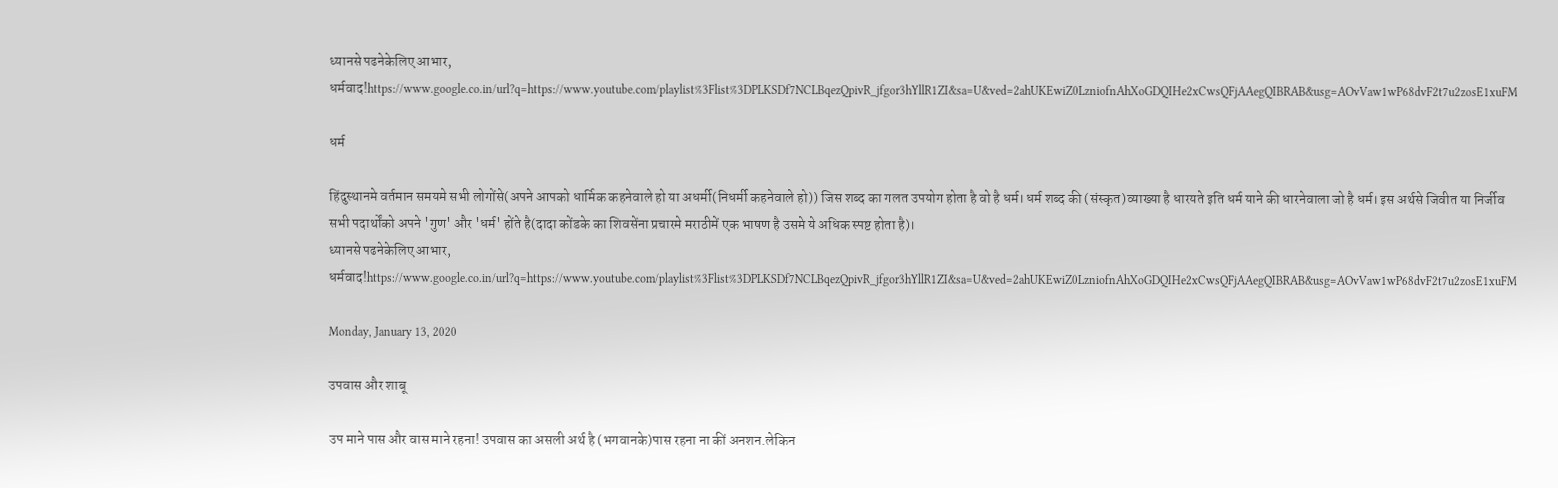ध्यानसे पढनेकेलिए आभार, धर्मवाद!https://www.google.co.in/url?q=https://www.youtube.com/playlist%3Flist%3DPLKSDf7NCLBqezQpivR_jfgor3hYllR1ZI&sa=U&ved=2ahUKEwiZ0LzniofnAhXoGDQIHe2xCwsQFjAAegQIBRAB&usg=AOvVaw1wP68dvF2t7u2zosE1xuFM

धर्म

हिंदुस्थानमे वर्तमान समयमे सभी लोगोंसे(अपने आपको धार्मिक कहनेवाले हो या अधर्मी(निधर्मी कहनेवाले हो)) जिस शब्द का गलत उपयोग होता है वो है धर्म। धर्म शब्द की (संस्कृत)व्याख्या है धारयते इति धर्म याने की धारनेवाला जो है धर्म। इस अर्थसे जिवीत या निर्जीव सभी पदार्थोंको अपने 'गुण' और 'धर्म' होंते है(दादा कोंडके का शिवसेंना प्रचारमे मराठीमें एक भाषण है उसमे ये अधिक स्पष्ट‌ होता है)।
ध्यानसे पढनेकेलिए आभार, धर्मवाद!https://www.google.co.in/url?q=https://www.youtube.com/playlist%3Flist%3DPLKSDf7NCLBqezQpivR_jfgor3hYllR1ZI&sa=U&ved=2ahUKEwiZ0LzniofnAhXoGDQIHe2xCwsQFjAAegQIBRAB&usg=AOvVaw1wP68dvF2t7u2zosE1xuFM

Monday, January 13, 2020

उपवास और शाबू

उप माने पास और वास माने रहना! उपवास का असली अर्थ है (भगवानके)पास रहना ना कीं अनशन.लेकिन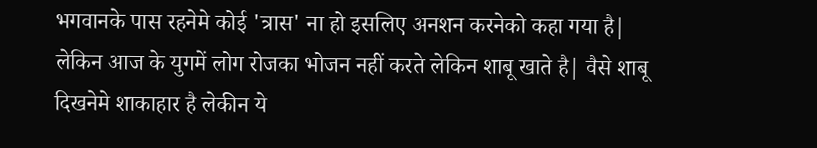भगवानके पास रहनेमे कोई 'त्रास' ना हो इसलिए अनशन करनेको कहा गया है|
लेकिन आज के युगमें लोग रोजका भोजन नहीं करते लेकिन शाबू खाते है| वैसे शाबू दिखनेमे शाकाहार है लेकीन ये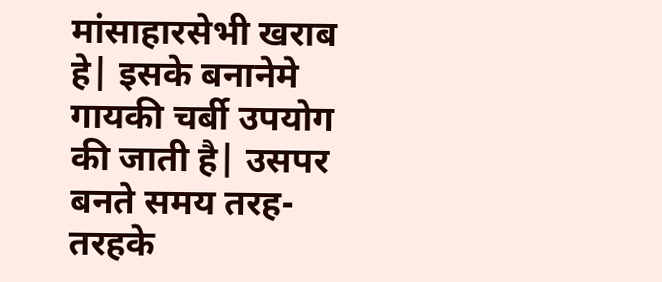मांसाहारसेभी खराब हे| इसके बनानेमे गायकी चर्बी उपयोग की जाती है| उसपर बनते समय तरह-तरहके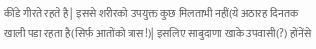कींडे गीरते रहते है| इससे शरीरको उपयुक्त कुछ मिलताभी नहीं(ये अठारह दिनतक खाली पडा रहता है(सिर्फ आतोंको त्रास!)| इसलिए साबुदाणा खाके उपवासी(?) होंनेंसे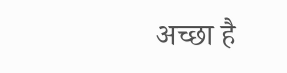अच्छा है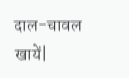दाल-चावल खायें|